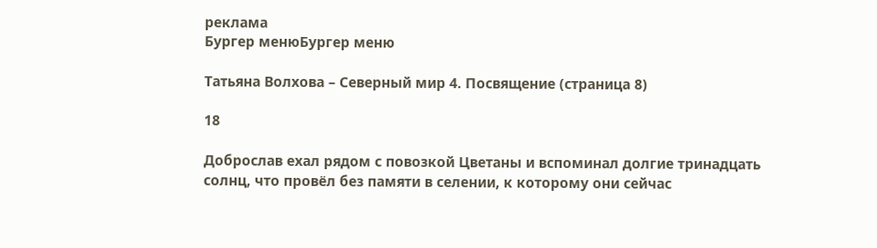реклама
Бургер менюБургер меню

Татьяна Волхова – Северный мир 4. Посвящение (страница 8)

18

Доброслав ехал рядом с повозкой Цветаны и вспоминал долгие тринадцать солнц, что провёл без памяти в селении, к которому они сейчас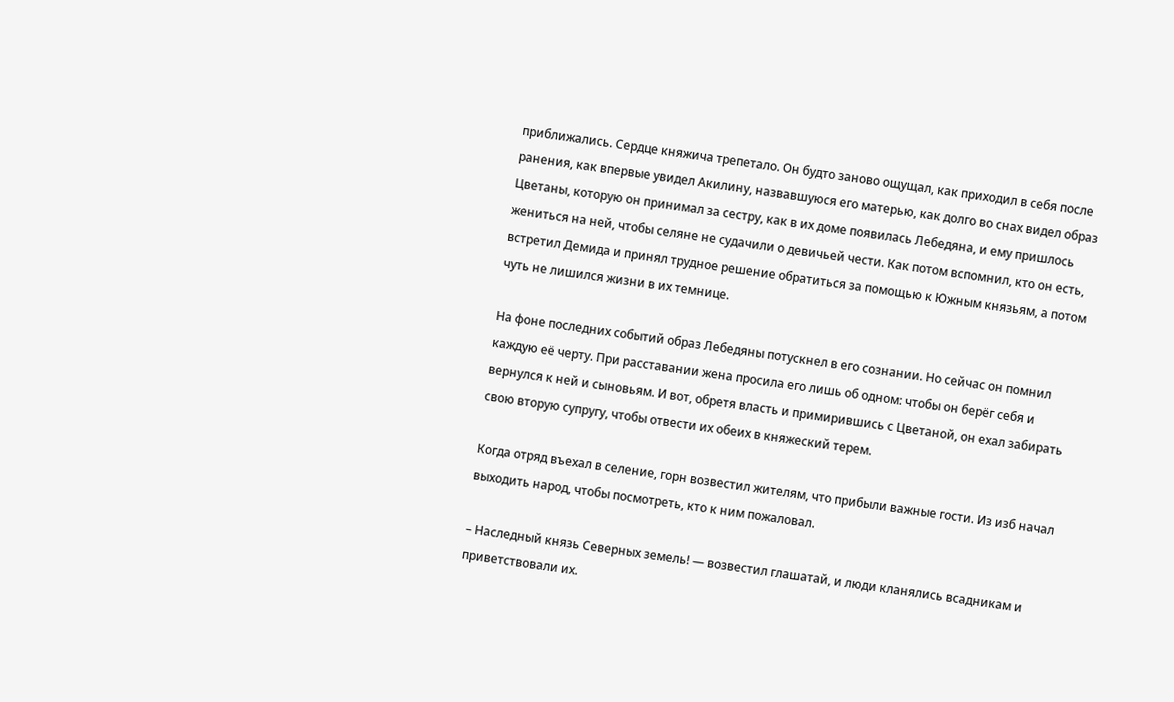приближались. Сердце княжича трепетало. Он будто заново ощущал, как приходил в себя после ранения, как впервые увидел Акилину, назвавшуюся его матерью, как долго во снах видел образ Цветаны, которую он принимал за сестру, как в их доме появилась Лебедяна, и ему пришлось жениться на ней, чтобы селяне не судачили о девичьей чести. Как потом вспомнил, кто он есть, встретил Демида и принял трудное решение обратиться за помощью к Южным князьям, а потом чуть не лишился жизни в их темнице.

На фоне последних событий образ Лебедяны потускнел в его сознании. Но сейчас он помнил каждую её черту. При расставании жена просила его лишь об одном: чтобы он берёг себя и вернулся к ней и сыновьям. И вот, обретя власть и примирившись с Цветаной, он ехал забирать свою вторую супругу, чтобы отвести их обеих в княжеский терем.

Когда отряд въехал в селение, горн возвестил жителям, что прибыли важные гости. Из изб начал выходить народ, чтобы посмотреть, кто к ним пожаловал.

– Наследный князь Северных земель! ― возвестил глашатай, и люди кланялись всадникам и приветствовали их.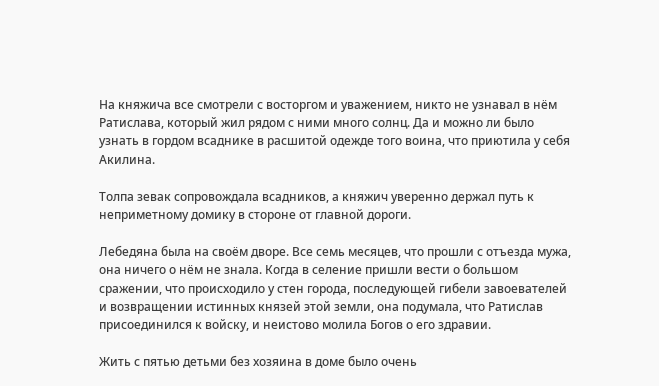На княжича все смотрели с восторгом и уважением, никто не узнавал в нём Ратислава, который жил рядом с ними много солнц. Да и можно ли было узнать в гордом всаднике в расшитой одежде того воина, что приютила у себя Акилина.

Толпа зевак сопровождала всадников, а княжич уверенно держал путь к неприметному домику в стороне от главной дороги.

Лебедяна была на своём дворе. Все семь месяцев, что прошли с отъезда мужа, она ничего о нём не знала. Когда в селение пришли вести о большом сражении, что происходило у стен города, последующей гибели завоевателей и возвращении истинных князей этой земли, она подумала, что Ратислав присоединился к войску, и неистово молила Богов о его здравии.

Жить с пятью детьми без хозяина в доме было очень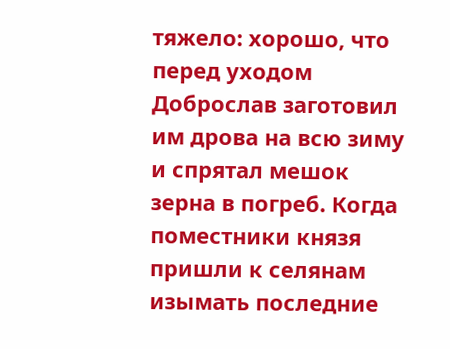тяжело: хорошо, что перед уходом Доброслав заготовил им дрова на всю зиму и спрятал мешок зерна в погреб. Когда поместники князя пришли к селянам изымать последние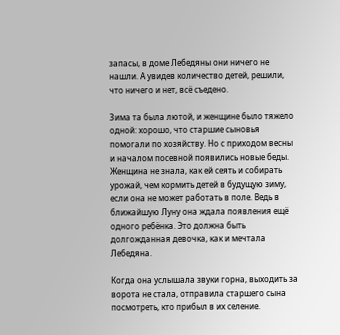запасы, в доме Лебедяны они ничего не нашли. А увидев количество детей, решили, что ничего и нет, всё съедено.

Зима та была лютой, и женщине было тяжело одной: хорошо, что старшие сыновья помогали по хозяйству. Но с приходом весны и началом посевной появились новые беды. Женщина не знала, как ей сеять и собирать урожай, чем кормить детей в будущую зиму, если она не может работать в поле. Ведь в ближайшую Луну она ждала появления ещё одного ребёнка. Это должна быть долгожданная девочка, как и мечтала Лебедяна.

Когда она услышала звуки горна, выходить за ворота не стала, отправила старшего сына посмотреть, кто прибыл в их селение.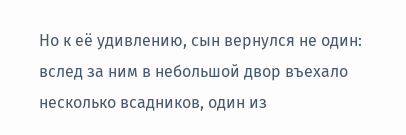Но к её удивлению, сын вернулся не один: вслед за ним в небольшой двор въехало несколько всадников, один из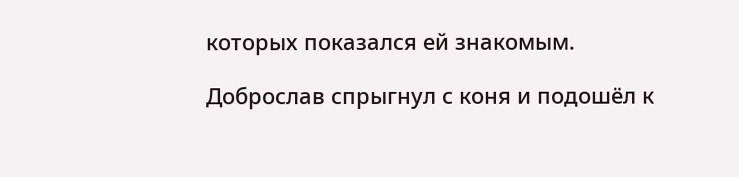которых показался ей знакомым.

Доброслав спрыгнул с коня и подошёл к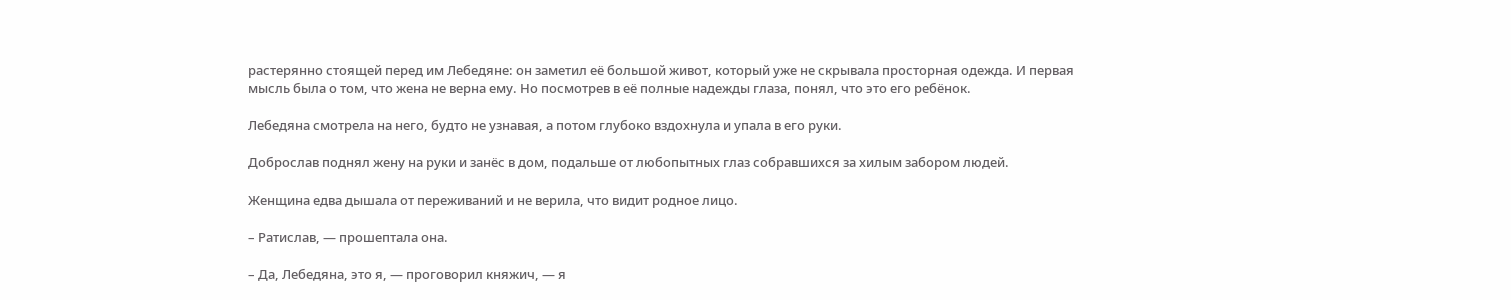растерянно стоящей перед им Лебедяне: он заметил её большой живот, который уже не скрывала просторная одежда. И первая мысль была о том, что жена не верна ему. Но посмотрев в её полные надежды глаза, понял, что это его ребёнок.

Лебедяна смотрела на него, будто не узнавая, а потом глубоко вздохнула и упала в его руки.

Доброслав поднял жену на руки и занёс в дом, подальше от любопытных глаз собравшихся за хилым забором людей.

Женщина едва дышала от переживаний и не верила, что видит родное лицо.

– Ратислав, ― прошептала она.

– Да, Лебедяна, это я, ― проговорил княжич, ― я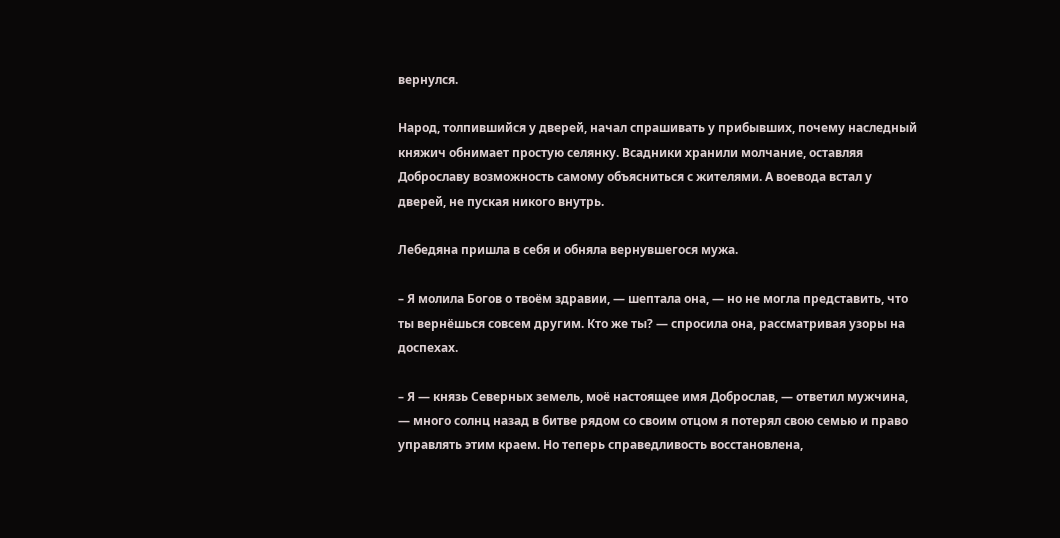вернулся.

Народ, толпившийся у дверей, начал спрашивать у прибывших, почему наследный княжич обнимает простую селянку. Всадники хранили молчание, оставляя Доброславу возможность самому объясниться с жителями. А воевода встал у дверей, не пуская никого внутрь.

Лебедяна пришла в себя и обняла вернувшегося мужа.

– Я молила Богов о твоём здравии, ― шептала она, ― но не могла представить, что ты вернёшься совсем другим. Кто же ты? ― спросила она, рассматривая узоры на доспехах.

– Я ― князь Северных земель, моё настоящее имя Доброслав, ― ответил мужчина, ― много солнц назад в битве рядом со своим отцом я потерял свою семью и право управлять этим краем. Но теперь справедливость восстановлена,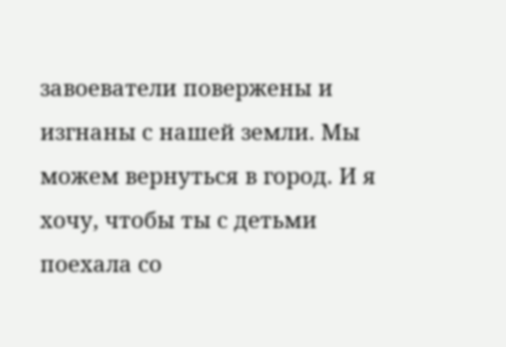завоеватели повержены и изгнаны с нашей земли. Мы можем вернуться в город. И я хочу, чтобы ты с детьми поехала со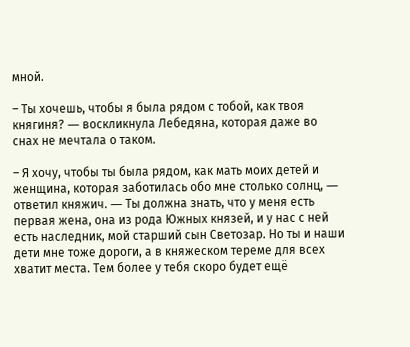мной.

– Ты хочешь, чтобы я была рядом с тобой, как твоя княгиня? ― воскликнула Лебедяна, которая даже во снах не мечтала о таком.

– Я хочу, чтобы ты была рядом, как мать моих детей и женщина, которая заботилась обо мне столько солнц, ― ответил княжич. ― Ты должна знать, что у меня есть первая жена, она из рода Южных князей, и у нас с ней есть наследник, мой старший сын Светозар. Но ты и наши дети мне тоже дороги, а в княжеском тереме для всех хватит места. Тем более у тебя скоро будет ещё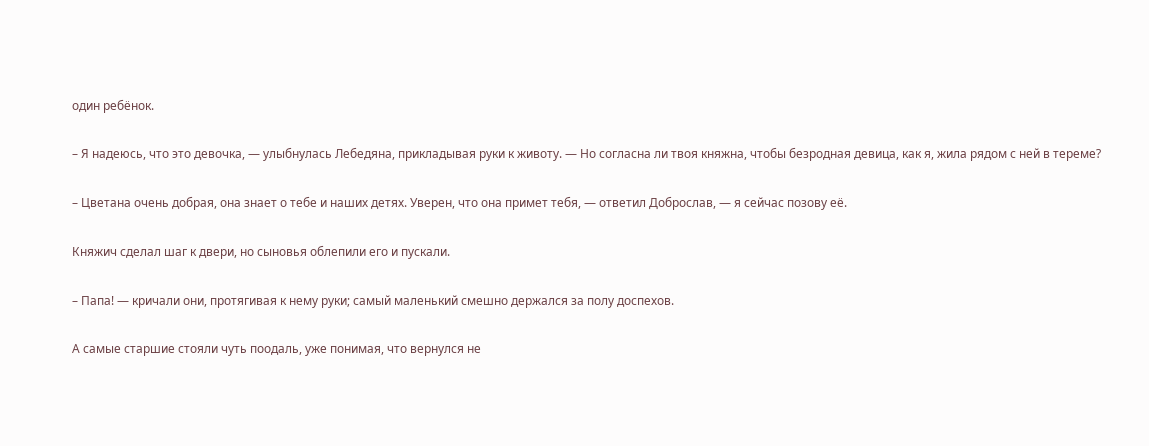один ребёнок.

– Я надеюсь, что это девочка, ― улыбнулась Лебедяна, прикладывая руки к животу. ― Но согласна ли твоя княжна, чтобы безродная девица, как я, жила рядом с ней в тереме?

– Цветана очень добрая, она знает о тебе и наших детях. Уверен, что она примет тебя, ― ответил Доброслав, ― я сейчас позову её.

Княжич сделал шаг к двери, но сыновья облепили его и пускали.

– Папа! ― кричали они, протягивая к нему руки; самый маленький смешно держался за полу доспехов.

А самые старшие стояли чуть поодаль, уже понимая, что вернулся не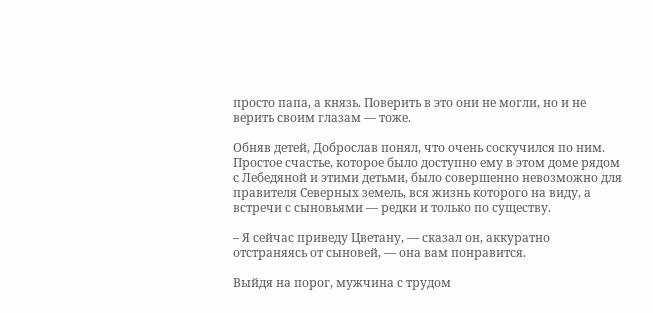просто папа, а князь. Поверить в это они не могли, но и не верить своим глазам ― тоже.

Обняв детей, Доброслав понял, что очень соскучился по ним. Простое счастье, которое было доступно ему в этом доме рядом с Лебедяной и этими детьми, было совершенно невозможно для правителя Северных земель, вся жизнь которого на виду, а встречи с сыновьями ― редки и только по существу.

– Я сейчас приведу Цветану, ― сказал он, аккуратно отстраняясь от сыновей, ― она вам понравится.

Выйдя на порог, мужчина с трудом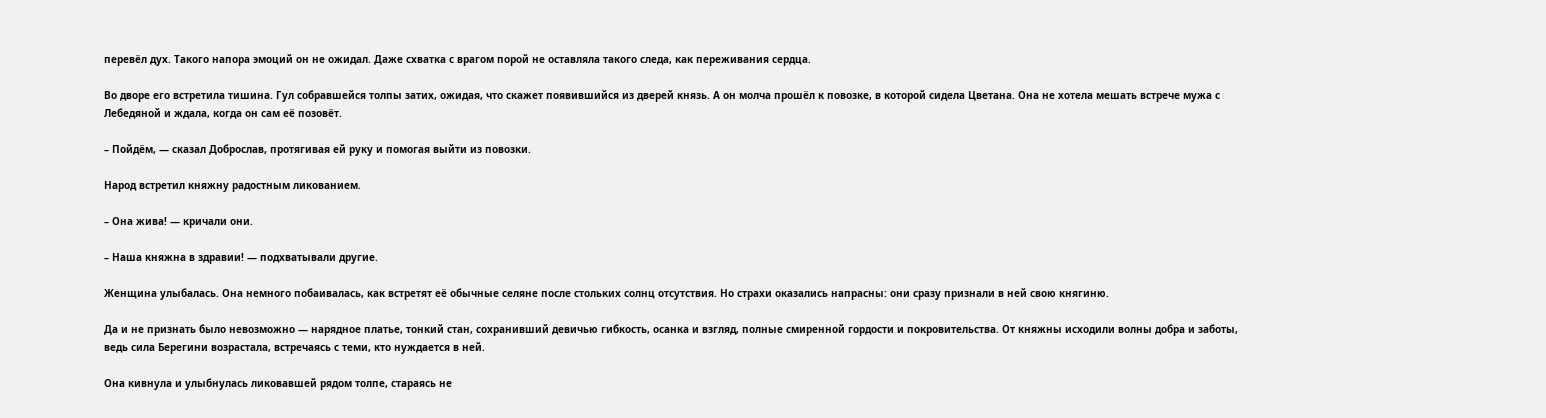перевёл дух. Такого напора эмоций он не ожидал. Даже схватка с врагом порой не оставляла такого следа, как переживания сердца.

Во дворе его встретила тишина. Гул собравшейся толпы затих, ожидая, что скажет появившийся из дверей князь. А он молча прошёл к повозке, в которой сидела Цветана. Она не хотела мешать встрече мужа с Лебедяной и ждала, когда он сам её позовёт.

– Пойдём, ― сказал Доброслав, протягивая ей руку и помогая выйти из повозки.

Народ встретил княжну радостным ликованием.

– Она жива! ― кричали они.

– Наша княжна в здравии! ― подхватывали другие.

Женщина улыбалась. Она немного побаивалась, как встретят её обычные селяне после стольких солнц отсутствия. Но страхи оказались напрасны: они сразу признали в ней свою княгиню.

Да и не признать было невозможно ― нарядное платье, тонкий стан, сохранивший девичью гибкость, осанка и взгляд, полные смиренной гордости и покровительства. От княжны исходили волны добра и заботы, ведь сила Берегини возрастала, встречаясь с теми, кто нуждается в ней.

Она кивнула и улыбнулась ликовавшей рядом толпе, стараясь не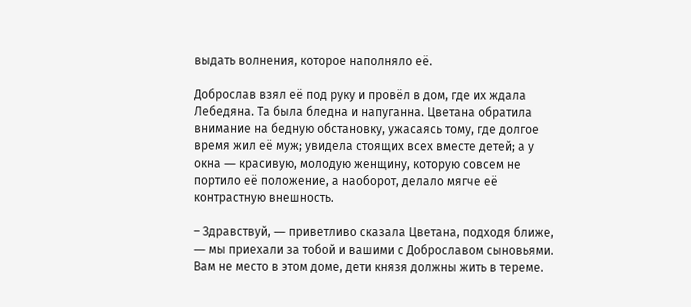выдать волнения, которое наполняло её.

Доброслав взял её под руку и провёл в дом, где их ждала Лебедяна. Та была бледна и напуганна. Цветана обратила внимание на бедную обстановку, ужасаясь тому, где долгое время жил её муж; увидела стоящих всех вместе детей; а у окна ― красивую, молодую женщину, которую совсем не портило её положение, а наоборот, делало мягче её контрастную внешность.

– Здравствуй, ― приветливо сказала Цветана, подходя ближе, ― мы приехали за тобой и вашими с Доброславом сыновьями. Вам не место в этом доме, дети князя должны жить в тереме.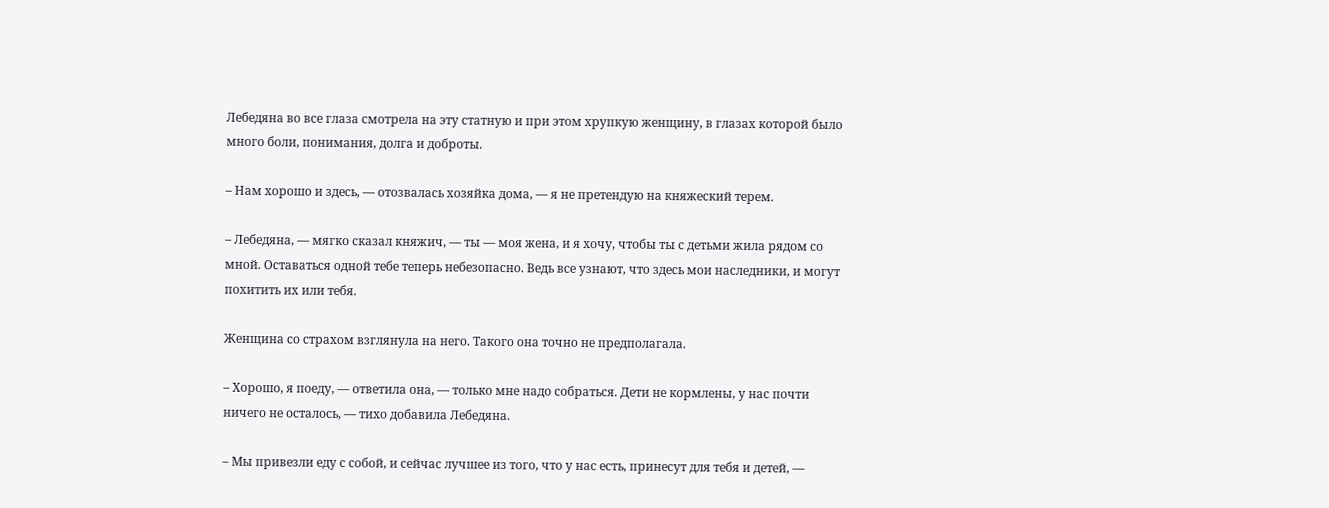Лебедяна во все глаза смотрела на эту статную и при этом хрупкую женщину, в глазах которой было много боли, понимания, долга и доброты.

– Нам хорошо и здесь, ― отозвалась хозяйка дома, ― я не претендую на княжеский терем.

– Лебедяна, ― мягко сказал княжич, ― ты ― моя жена, и я хочу, чтобы ты с детьми жила рядом со мной. Оставаться одной тебе теперь небезопасно. Ведь все узнают, что здесь мои наследники, и могут похитить их или тебя.

Женщина со страхом взглянула на него. Такого она точно не предполагала.

– Хорошо, я поеду, ― ответила она, ― только мне надо собраться. Дети не кормлены, у нас почти ничего не осталось, ― тихо добавила Лебедяна.

– Мы привезли еду с собой, и сейчас лучшее из того, что у нас есть, принесут для тебя и детей, ―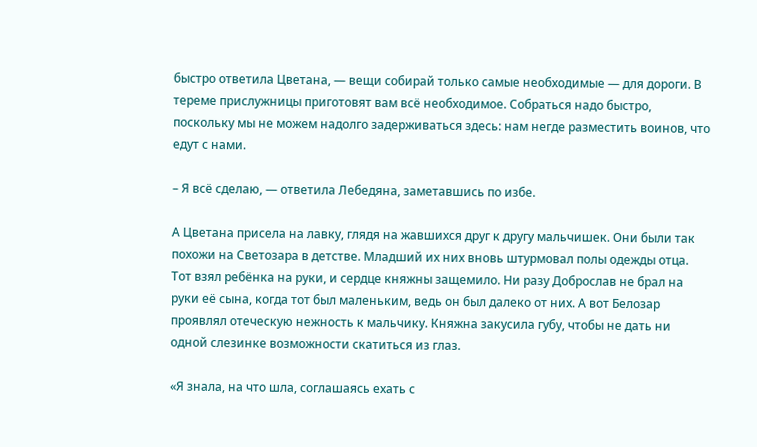быстро ответила Цветана, ― вещи собирай только самые необходимые ― для дороги. В тереме прислужницы приготовят вам всё необходимое. Собраться надо быстро, поскольку мы не можем надолго задерживаться здесь: нам негде разместить воинов, что едут с нами.

– Я всё сделаю, ― ответила Лебедяна, заметавшись по избе.

А Цветана присела на лавку, глядя на жавшихся друг к другу мальчишек. Они были так похожи на Светозара в детстве. Младший их них вновь штурмовал полы одежды отца. Тот взял ребёнка на руки, и сердце княжны защемило. Ни разу Доброслав не брал на руки её сына, когда тот был маленьким, ведь он был далеко от них. А вот Белозар проявлял отеческую нежность к мальчику. Княжна закусила губу, чтобы не дать ни одной слезинке возможности скатиться из глаз.

«Я знала, на что шла, соглашаясь ехать с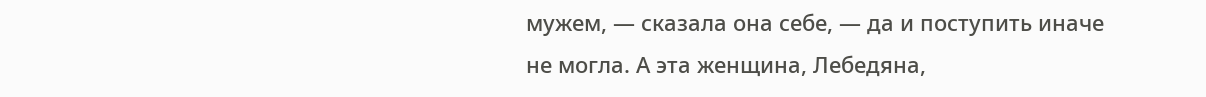мужем, ― сказала она себе, ― да и поступить иначе не могла. А эта женщина, Лебедяна,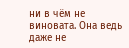ни в чём не виновата. Она ведь даже не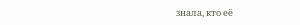знала, кто её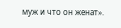муж и что он женат».